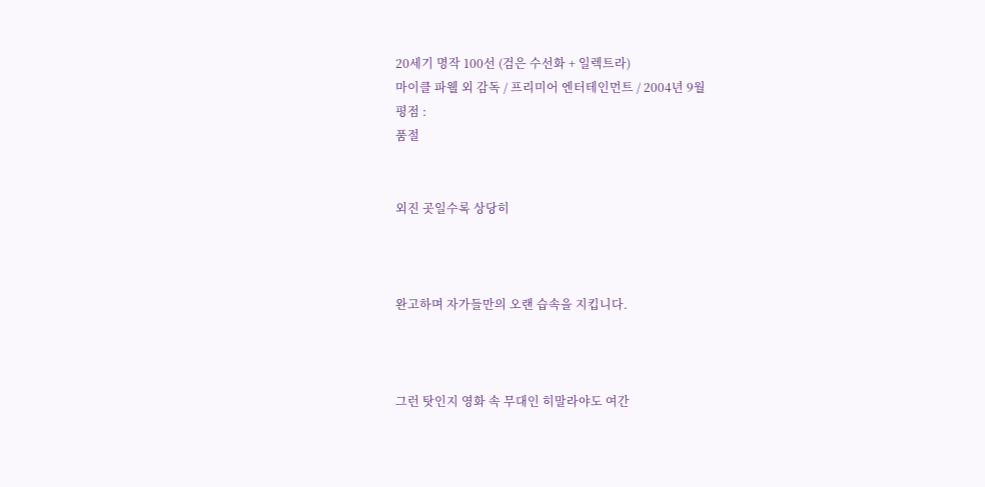20세기 명작 100선 (검은 수선화 + 일렉트라)
마이클 파웰 외 감독 / 프리미어 엔터테인먼트 / 2004년 9월
평점 :
품절


외진 곳일수록 상당히



완고하며 자가들만의 오랜 습속을 지킵니다.



그런 탓인지 영화 속 무대인 히말라야도 여간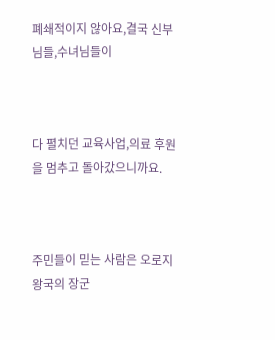폐쇄적이지 않아요,결국 신부님들,수녀님들이



다 펼치던 교육사업,의료 후원을 멈추고 돌아갔으니까요.



주민들이 믿는 사람은 오로지 왕국의 장군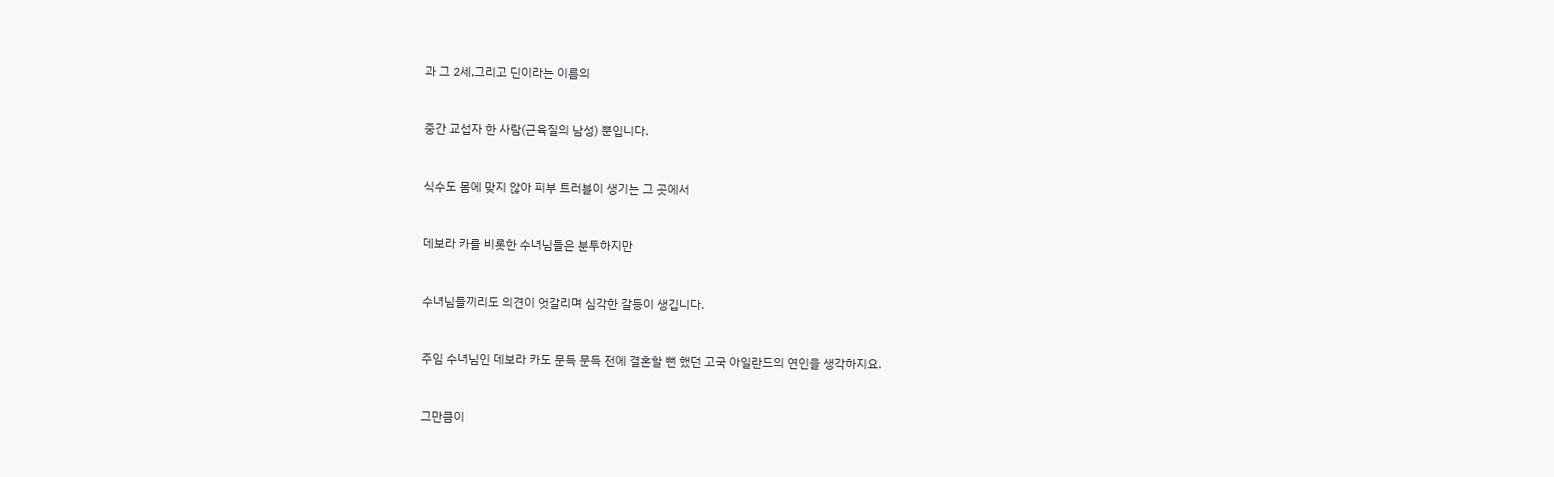과 그 2세,그리고 딘이라는 이름의



중간 교섭자 한 사람(근육질의 남성) 뿐입니다.



식수도 몸에 맞지 않아 피부 트러블이 생기는 그 곳에서



데보라 카를 비롯한 수녀님들은 분투하지만



수녀님들끼리도 의견이 엇갈리며 심각한 갈등이 생깁니다.



주임 수녀님인 데보라 카도 문득 문득 전에 결혼할 뻔 했던 고국 아일란드의 연인을 생각하지요.



그만큼이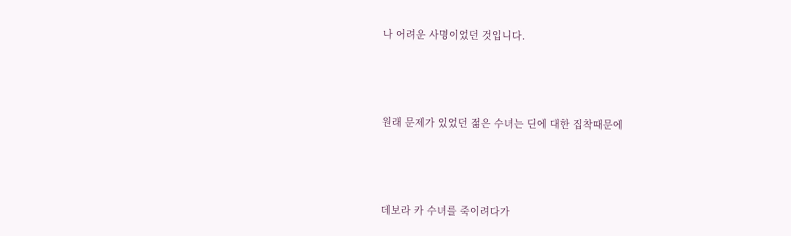나 어려운 사명이었던 것입니다.



원래 문제가 있었던 젊은 수녀는 딘에 대한 집착때문에



데보라 카 수녀를 죽이려다가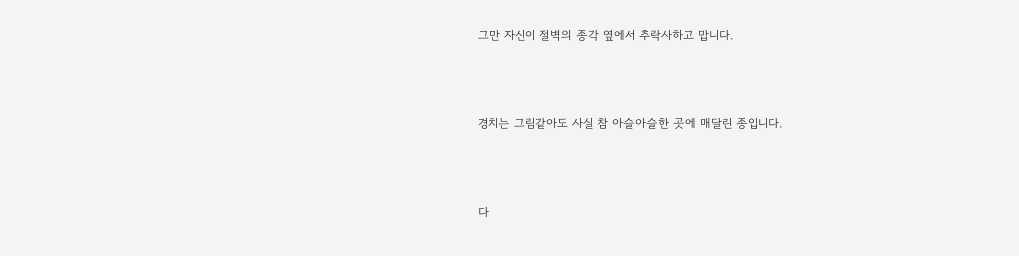그만 자신이 절벽의 종각 옆에서 추락사하고 맙니다.



경치는 그림같아도 사실 참 아슬아슬한 곳에 매달린 종입니다.



다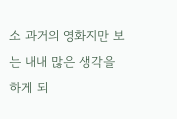소 과거의 영화지만 보는 내내 많은 생각을 하게 되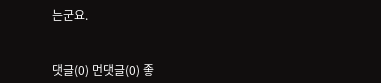는군요.


댓글(0) 먼댓글(0) 좋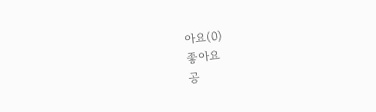아요(0)
좋아요
공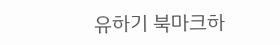유하기 북마크하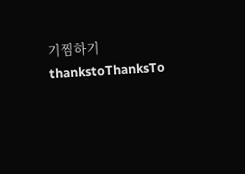기찜하기 thankstoThanksTo